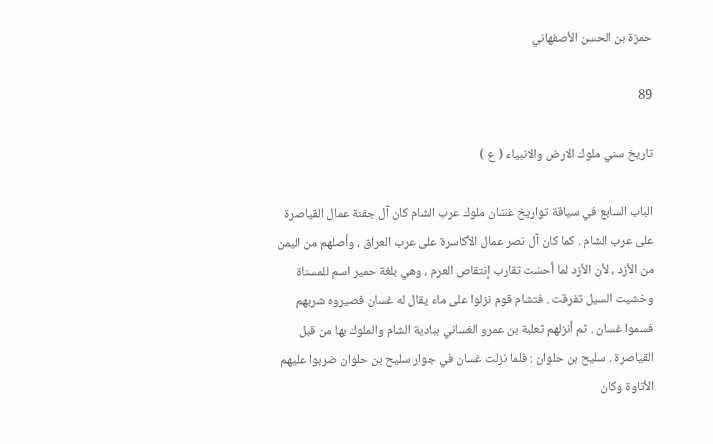حمزة بن الحسن الأصفهاني

89

تاريخ سني ملوك الارض والانبياء ( ع )

الباب السابع في سياقة تواريخ غسّان ملوك عرب الشام كان آل جفنة عمال القياصرة على عرب الشام . كما كان آل نصر عمال الأكاسرة على عرب العراق ، وأصلهم من اليمن من الأزد ، لأن الأزد لما أحسّت تقارب إنتقاص العرم ، وهي بلغة حمير اسم للمسناة وخشيت السيل تفرقت . فتشام قوم نزلوا على ماء يقال له غسان فصيروه شربهم فسموا غسان . ثم أنزلهم ثعلبة بن عمرو الغساني ببادية الشام والملوك بها من قبل القياصرة . سليح بن حلوان : فلما نزلت غسان في جوار سليح بن حلوان ضربوا عليهم الأتاوة وكان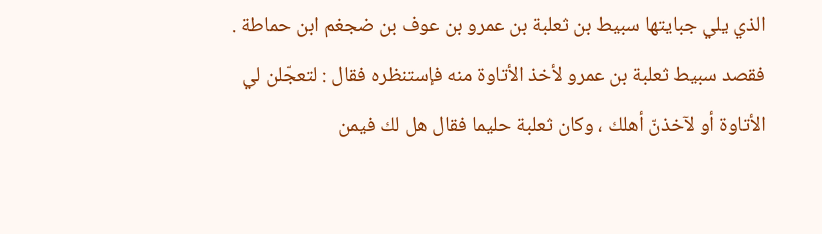الذي يلي جبايتها سبيط بن ثعلبة بن عمرو بن عوف بن ضجغم ابن حماطة . فقصد سبيط ثعلبة بن عمرو لأخذ الأتاوة منه فإستنظره فقال : لتعجّلن لي الأتاوة أو لآخذنّ أهلك ، وكان ثعلبة حليما فقال هل لك فيمن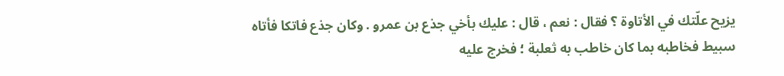يزيح علّتك في الأتاوة ؟ فقال : نعم ، قال : عليك بأخي جذع بن عمرو . وكان جذع فاتكا فأتاه سبيط فخاطبه بما كان خاطب به ثعلبة ؛ فخرج عليه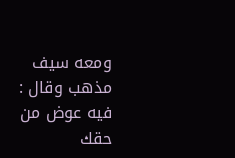ومعه سيف مذهب وقال : فيه عوض من حقك